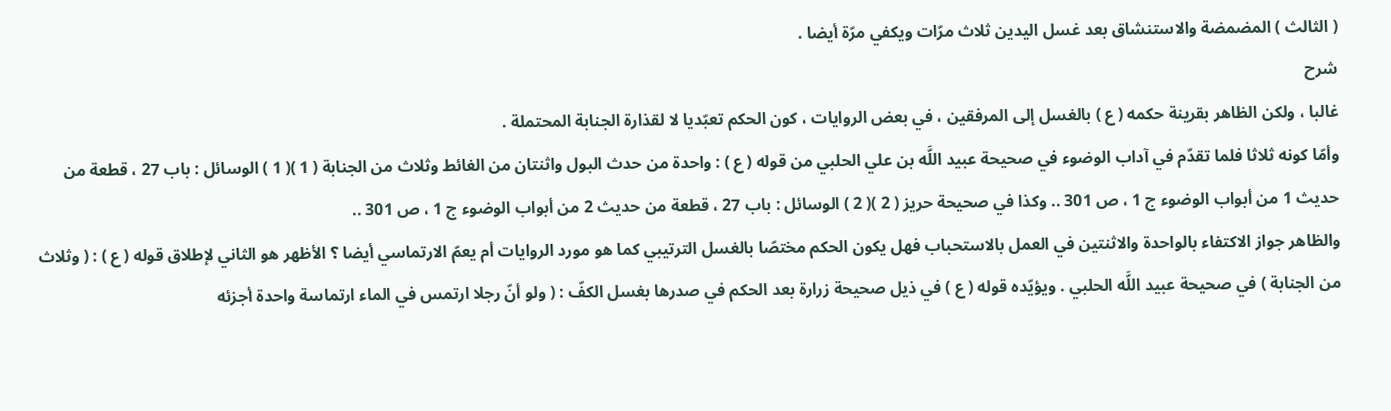( الثالث ) المضمضة والاستنشاق بعد غسل اليدين ثلاث مرّات ويكفي مرّة أيضا .
شرح
غالبا ، ولكن الظاهر بقرينة حكمه ( ع ) بالغسل إلى المرفقين ، في بعض الروايات ، كون الحكم تعبّديا لا لقذارة الجنابة المحتملة .
وأمّا كونه ثلاثا فلما تقدّم في آداب الوضوء في صحيحة عبيد اللَّه بن علي الحلبي من قوله ( ع ) : واحدة من حدث البول واثنتان من الغائط وثلاث من الجنابة ( 1 )( 1 ) الوسائل : باب 27 ، قطعة من حديث 1 من أبواب الوضوء ج 1 ، ص 301 .. وكذا في صحيحة حريز ( 2 )( 2 ) الوسائل : باب 27 ، قطعة من حديث 2 من أبواب الوضوء ج 1 ، ص 301 ..
والظاهر جواز الاكتفاء بالواحدة والاثنتين في العمل بالاستحباب فهل يكون الحكم مختصّا بالغسل الترتيبي كما هو مورد الروايات أم يعمّ الارتماسي أيضا ؟ الأظهر هو الثاني لإطلاق قوله ( ع ) : ( وثلاث من الجنابة ) في صحيحة عبيد اللَّه الحلبي . ويؤيّده قوله ( ع ) في ذيل صحيحة زرارة بعد الحكم في صدرها بغسل الكفّ : ( ولو أنّ رجلا ارتمس في الماء ارتماسة واحدة أجزئه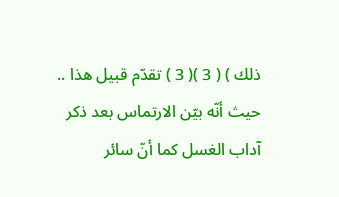ذلك ) ( 3 )( 3 ) تقدّم قبيل هذا ..
حيث أنّه بيّن الارتماس بعد ذكر آداب الغسل كما أنّ سائر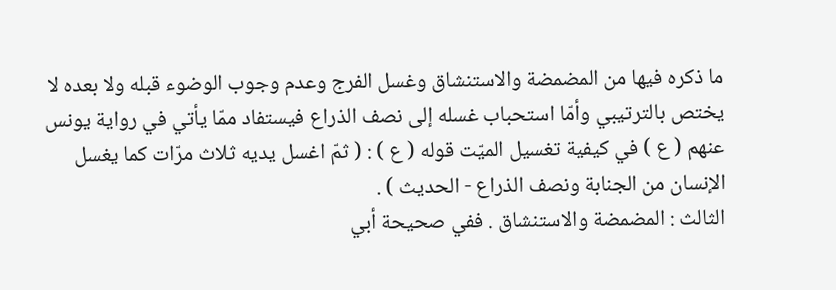ما ذكره فيها من المضمضة والاستنشاق وغسل الفرج وعدم وجوب الوضوء قبله ولا بعده لا يختص بالترتيبي وأمّا استحباب غسله إلى نصف الذراع فيستفاد ممّا يأتي في رواية يونس عنهم ( ع ) في كيفية تغسيل الميّت قوله ( ع ) : ( ثمّ اغسل يديه ثلاث مرّات كما يغسل الإنسان من الجنابة ونصف الذراع - الحديث ) .
الثالث : المضمضة والاستنشاق . ففي صحيحة أبي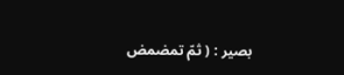بصير : ( ثمّ تمضمض